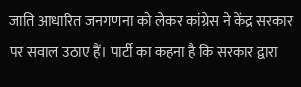जाति आधारित जनगणना को लेकर कांग्रेस ने केंद्र सरकार पर सवाल उठाए हैं। पार्टी का कहना है कि सरकार द्वारा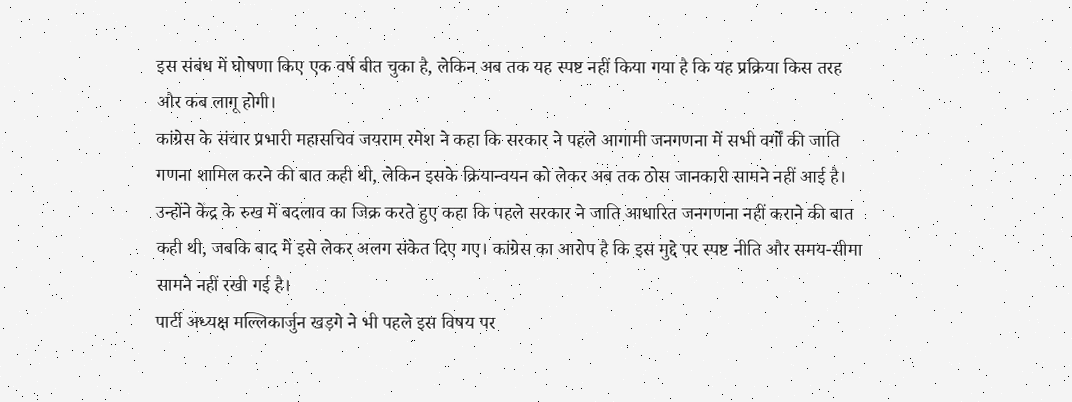इस संबंध में घोषणा किए एक वर्ष बीत चुका है, लेकिन अब तक यह स्पष्ट नहीं किया गया है कि यह प्रक्रिया किस तरह और कब लागू होगी।
कांग्रेस के संचार प्रभारी महासचिव जयराम रमेश ने कहा कि सरकार ने पहले आगामी जनगणना में सभी वर्गों की जाति गणना शामिल करने की बात कही थी, लेकिन इसके क्रियान्वयन को लेकर अब तक ठोस जानकारी सामने नहीं आई है।
उन्होंने केंद्र के रुख में बदलाव का जिक्र करते हुए कहा कि पहले सरकार ने जाति आधारित जनगणना नहीं कराने की बात कही थी, जबकि बाद में इसे लेकर अलग संकेत दिए गए। कांग्रेस का आरोप है कि इस मुद्दे पर स्पष्ट नीति और समय-सीमा सामने नहीं रखी गई है।
पार्टी अध्यक्ष मल्लिकार्जुन खड़गे ने भी पहले इस विषय पर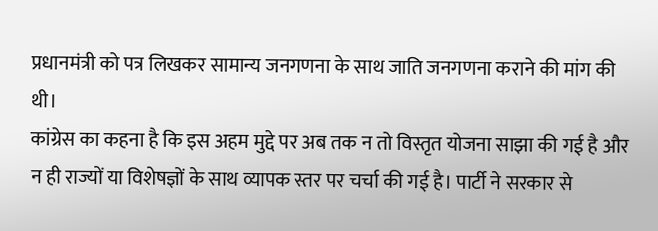प्रधानमंत्री को पत्र लिखकर सामान्य जनगणना के साथ जाति जनगणना कराने की मांग की थी।
कांग्रेस का कहना है कि इस अहम मुद्दे पर अब तक न तो विस्तृत योजना साझा की गई है और न ही राज्यों या विशेषज्ञों के साथ व्यापक स्तर पर चर्चा की गई है। पार्टी ने सरकार से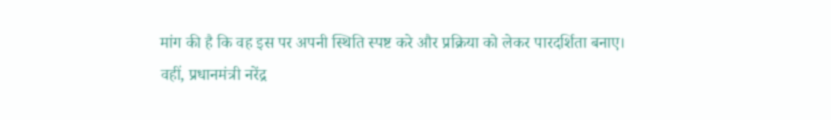मांग की है कि वह इस पर अपनी स्थिति स्पष्ट करे और प्रक्रिया को लेकर पारदर्शिता बनाए।
वहीं, प्रधानमंत्री नरेंद्र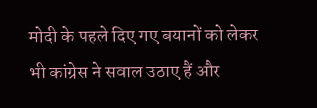मोदी के पहले दिए गए बयानों को लेकर भी कांग्रेस ने सवाल उठाए हैं और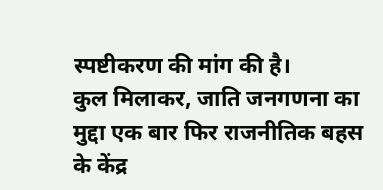स्पष्टीकरण की मांग की है।
कुल मिलाकर, जाति जनगणना का मुद्दा एक बार फिर राजनीतिक बहस के केंद्र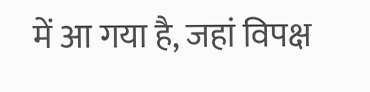में आ गया है, जहां विपक्ष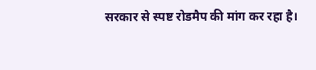सरकार से स्पष्ट रोडमैप की मांग कर रहा है।